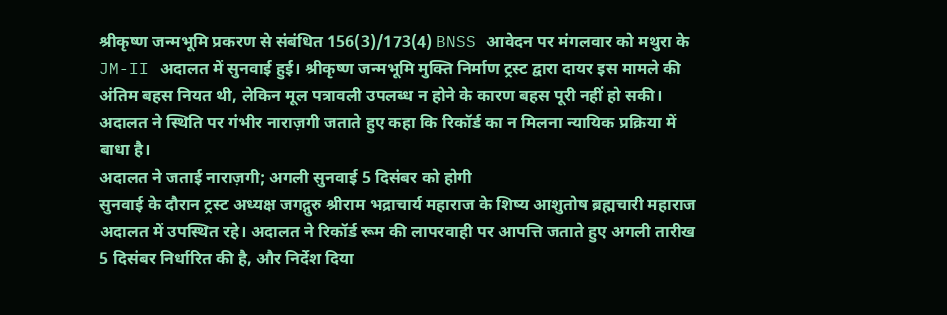श्रीकृष्ण जन्मभूमि प्रकरण से संबंधित 156(3)/173(4) BNSS आवेदन पर मंगलवार को मथुरा के JM-II अदालत में सुनवाई हुई। श्रीकृष्ण जन्मभूमि मुक्ति निर्माण ट्रस्ट द्वारा दायर इस मामले की अंतिम बहस नियत थी, लेकिन मूल पत्रावली उपलब्ध न होने के कारण बहस पूरी नहीं हो सकी। अदालत ने स्थिति पर गंभीर नाराज़गी जताते हुए कहा कि रिकॉर्ड का न मिलना न्यायिक प्रक्रिया में बाधा है।
अदालत ने जताई नाराज़गी; अगली सुनवाई 5 दिसंबर को होगी
सुनवाई के दौरान ट्रस्ट अध्यक्ष जगद्गुरु श्रीराम भद्राचार्य महाराज के शिष्य आशुतोष ब्रह्मचारी महाराज अदालत में उपस्थित रहे। अदालत ने रिकॉर्ड रूम की लापरवाही पर आपत्ति जताते हुए अगली तारीख 5 दिसंबर निर्धारित की है, और निर्देश दिया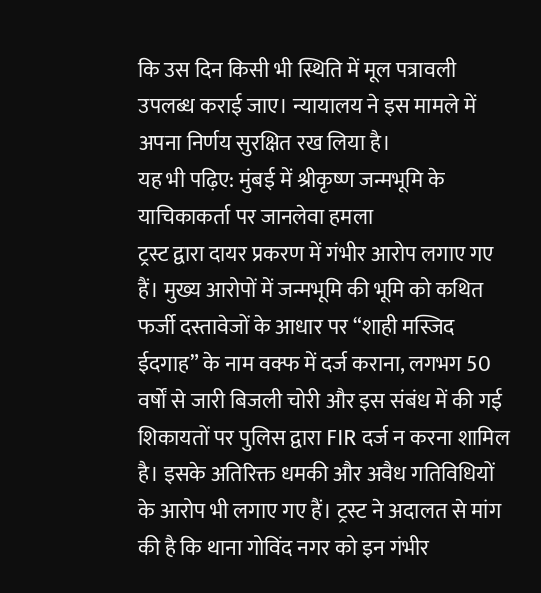कि उस दिन किसी भी स्थिति में मूल पत्रावली उपलब्ध कराई जाए। न्यायालय ने इस मामले में अपना निर्णय सुरक्षित रख लिया है।
यह भी पढ़िए: मुंबई में श्रीकृष्ण जन्मभूमि के याचिकाकर्ता पर जानलेवा हमला
ट्रस्ट द्वारा दायर प्रकरण में गंभीर आरोप लगाए गए हैं। मुख्य आरोपों में जन्मभूमि की भूमि को कथित फर्जी दस्तावेजों के आधार पर “शाही मस्जिद ईदगाह” के नाम वक्फ में दर्ज कराना, लगभग 50 वर्षों से जारी बिजली चोरी और इस संबंध में की गई शिकायतों पर पुलिस द्वारा FIR दर्ज न करना शामिल है। इसके अतिरिक्त धमकी और अवैध गतिविधियों के आरोप भी लगाए गए हैं। ट्रस्ट ने अदालत से मांग की है कि थाना गोविंद नगर को इन गंभीर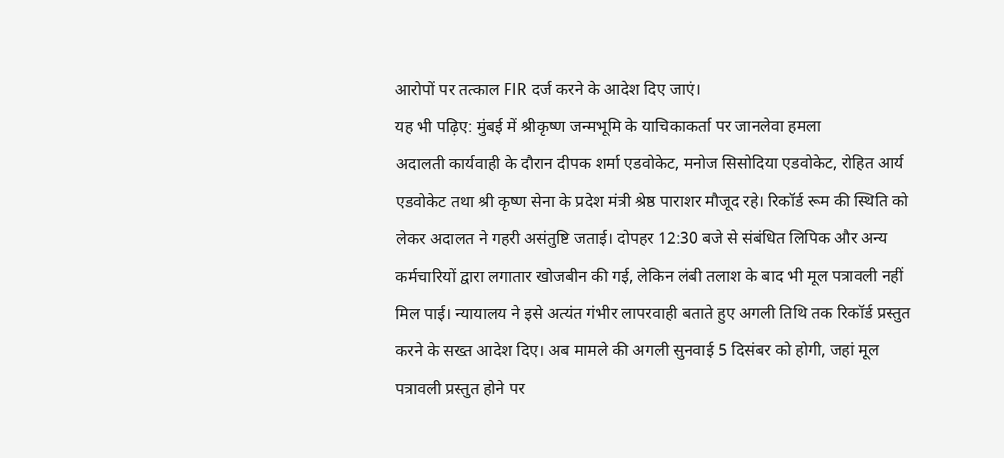आरोपों पर तत्काल FIR दर्ज करने के आदेश दिए जाएं।
यह भी पढ़िए: मुंबई में श्रीकृष्ण जन्मभूमि के याचिकाकर्ता पर जानलेवा हमला
अदालती कार्यवाही के दौरान दीपक शर्मा एडवोकेट, मनोज सिसोदिया एडवोकेट, रोहित आर्य एडवोकेट तथा श्री कृष्ण सेना के प्रदेश मंत्री श्रेष्ठ पाराशर मौजूद रहे। रिकॉर्ड रूम की स्थिति को लेकर अदालत ने गहरी असंतुष्टि जताई। दोपहर 12:30 बजे से संबंधित लिपिक और अन्य कर्मचारियों द्वारा लगातार खोजबीन की गई, लेकिन लंबी तलाश के बाद भी मूल पत्रावली नहीं मिल पाई। न्यायालय ने इसे अत्यंत गंभीर लापरवाही बताते हुए अगली तिथि तक रिकॉर्ड प्रस्तुत करने के सख्त आदेश दिए। अब मामले की अगली सुनवाई 5 दिसंबर को होगी, जहां मूल पत्रावली प्रस्तुत होने पर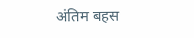अंतिम बहस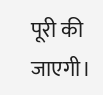पूरी की जाएगी।